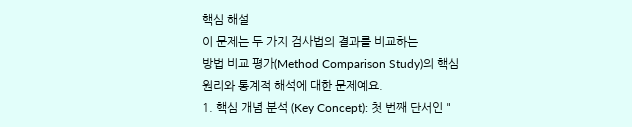핵심 해설
이 문제는 두 가지 검사법의 결과를 비교하는
방법 비교 평가(Method Comparison Study)의 핵심 원리와 통계적 해석에 대한 문제예요.
1. 핵심 개념 분석 (Key Concept): 첫 번째 단서인 "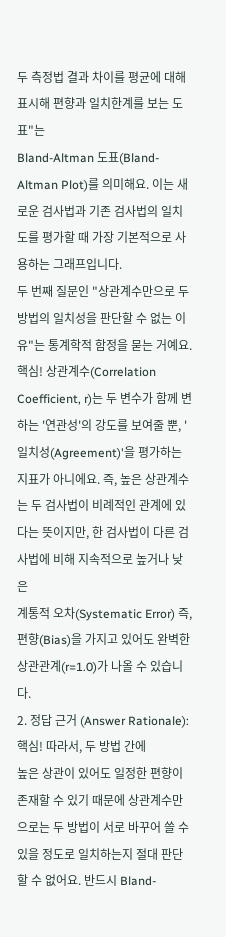두 측정법 결과 차이를 평균에 대해 표시해 편향과 일치한계를 보는 도표"는
Bland-Altman 도표(Bland-Altman Plot)를 의미해요. 이는 새로운 검사법과 기존 검사법의 일치도를 평가할 때 가장 기본적으로 사용하는 그래프입니다.
두 번째 질문인 "상관계수만으로 두 방법의 일치성을 판단할 수 없는 이유"는 통계학적 함정을 묻는 거예요.
핵심! 상관계수(Correlation Coefficient, r)는 두 변수가 함께 변하는 '연관성'의 강도를 보여줄 뿐, '일치성(Agreement)'을 평가하는 지표가 아니에요. 즉, 높은 상관계수는 두 검사법이 비례적인 관계에 있다는 뜻이지만, 한 검사법이 다른 검사법에 비해 지속적으로 높거나 낮은
계통적 오차(Systematic Error) 즉, 편향(Bias)을 가지고 있어도 완벽한 상관관계(r=1.0)가 나올 수 있습니다.
2. 정답 근거 (Answer Rationale):
핵심! 따라서, 두 방법 간에
높은 상관이 있어도 일정한 편향이 존재할 수 있기 때문에 상관계수만으로는 두 방법이 서로 바꾸어 쓸 수 있을 정도로 일치하는지 절대 판단할 수 없어요. 반드시 Bland-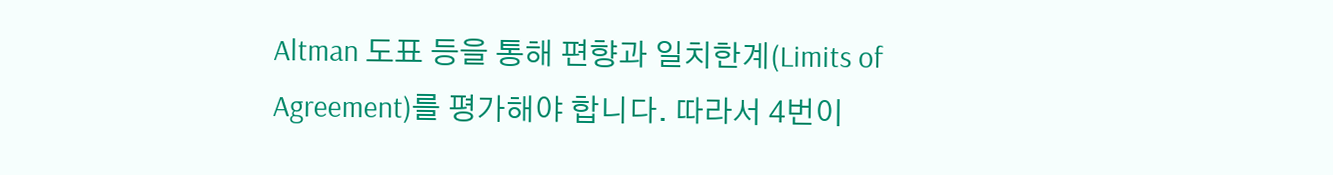Altman 도표 등을 통해 편향과 일치한계(Limits of Agreement)를 평가해야 합니다. 따라서 4번이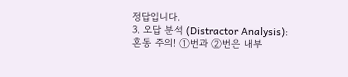정답입니다.
3. 오답 분석 (Distractor Analysis):
혼동 주의! ①번과 ②번은 내부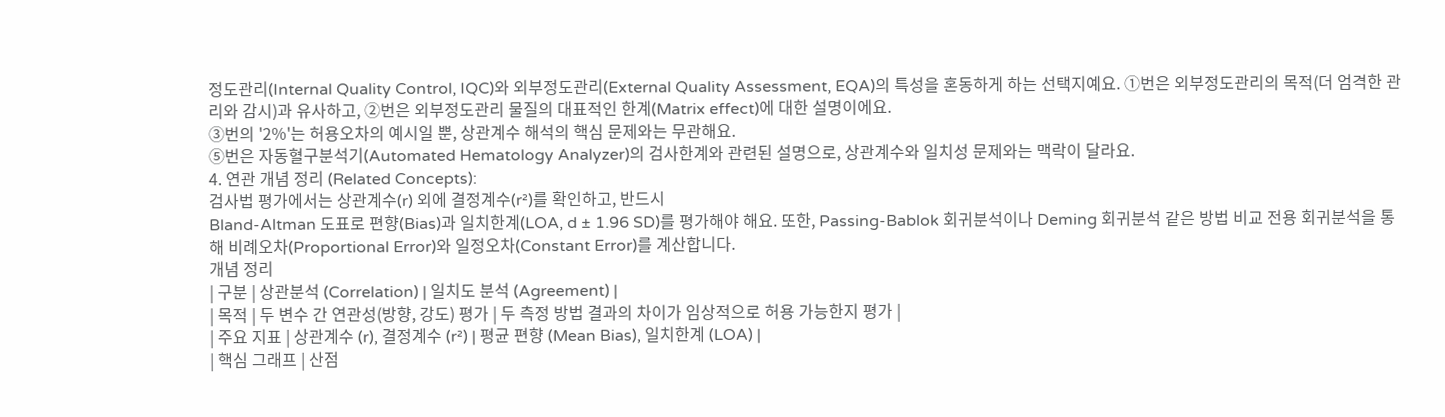정도관리(Internal Quality Control, IQC)와 외부정도관리(External Quality Assessment, EQA)의 특성을 혼동하게 하는 선택지예요. ①번은 외부정도관리의 목적(더 엄격한 관리와 감시)과 유사하고, ②번은 외부정도관리 물질의 대표적인 한계(Matrix effect)에 대한 설명이에요.
③번의 '2%'는 허용오차의 예시일 뿐, 상관계수 해석의 핵심 문제와는 무관해요.
⑤번은 자동혈구분석기(Automated Hematology Analyzer)의 검사한계와 관련된 설명으로, 상관계수와 일치성 문제와는 맥락이 달라요.
4. 연관 개념 정리 (Related Concepts):
검사법 평가에서는 상관계수(r) 외에 결정계수(r²)를 확인하고, 반드시
Bland-Altman 도표로 편향(Bias)과 일치한계(LOA, d ± 1.96 SD)를 평가해야 해요. 또한, Passing-Bablok 회귀분석이나 Deming 회귀분석 같은 방법 비교 전용 회귀분석을 통해 비례오차(Proportional Error)와 일정오차(Constant Error)를 계산합니다.
개념 정리
| 구분 | 상관분석 (Correlation) | 일치도 분석 (Agreement) |
| 목적 | 두 변수 간 연관성(방향, 강도) 평가 | 두 측정 방법 결과의 차이가 임상적으로 허용 가능한지 평가 |
| 주요 지표 | 상관계수 (r), 결정계수 (r²) | 평균 편향 (Mean Bias), 일치한계 (LOA) |
| 핵심 그래프 | 산점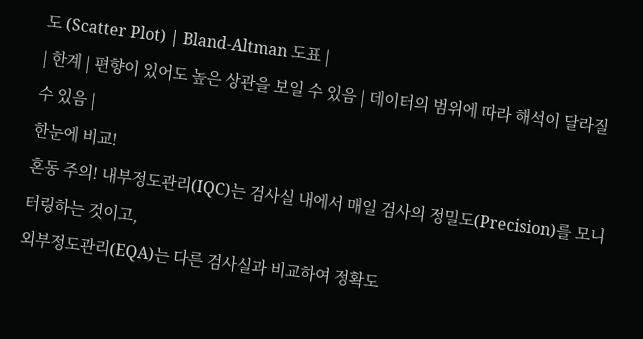도 (Scatter Plot) | Bland-Altman 도표 |
| 한계 | 편향이 있어도 높은 상관을 보일 수 있음 | 데이터의 범위에 따라 해석이 달라질 수 있음 |
한눈에 비교!
혼동 주의! 내부정도관리(IQC)는 검사실 내에서 매일 검사의 정밀도(Precision)를 모니터링하는 것이고,
외부정도관리(EQA)는 다른 검사실과 비교하여 정확도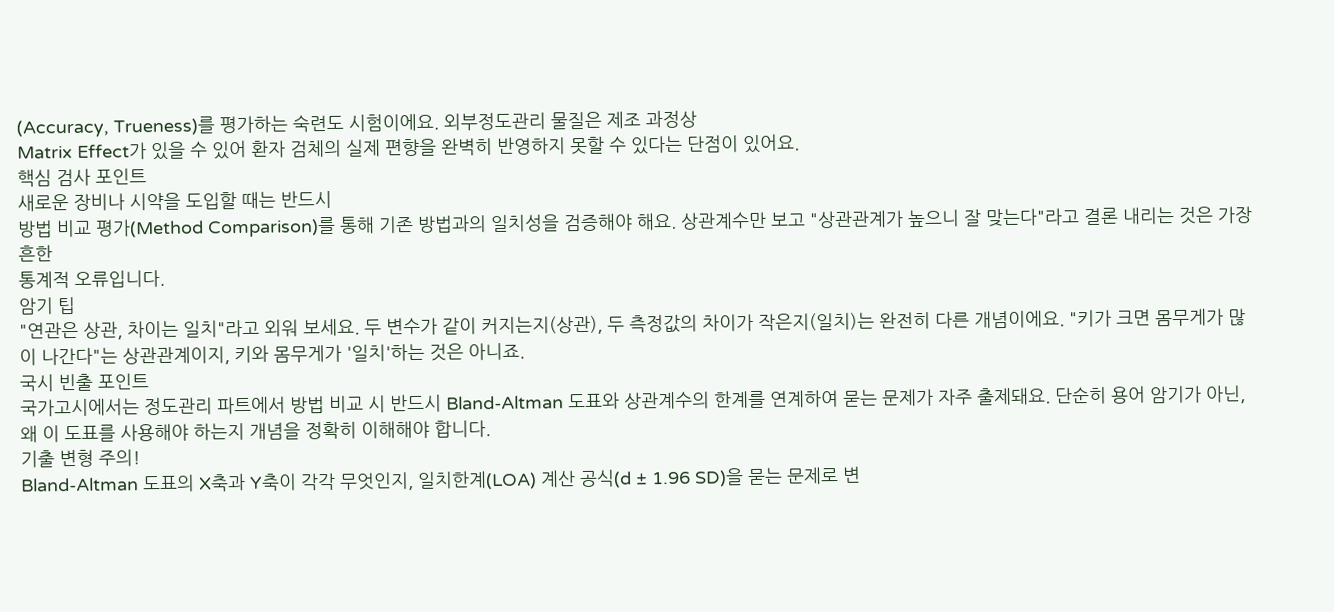(Accuracy, Trueness)를 평가하는 숙련도 시험이에요. 외부정도관리 물질은 제조 과정상
Matrix Effect가 있을 수 있어 환자 검체의 실제 편향을 완벽히 반영하지 못할 수 있다는 단점이 있어요.
핵심 검사 포인트
새로운 장비나 시약을 도입할 때는 반드시
방법 비교 평가(Method Comparison)를 통해 기존 방법과의 일치성을 검증해야 해요. 상관계수만 보고 "상관관계가 높으니 잘 맞는다"라고 결론 내리는 것은 가장 흔한
통계적 오류입니다.
암기 팁
"연관은 상관, 차이는 일치"라고 외워 보세요. 두 변수가 같이 커지는지(상관), 두 측정값의 차이가 작은지(일치)는 완전히 다른 개념이에요. "키가 크면 몸무게가 많이 나간다"는 상관관계이지, 키와 몸무게가 '일치'하는 것은 아니죠.
국시 빈출 포인트
국가고시에서는 정도관리 파트에서 방법 비교 시 반드시 Bland-Altman 도표와 상관계수의 한계를 연계하여 묻는 문제가 자주 출제돼요. 단순히 용어 암기가 아닌, 왜 이 도표를 사용해야 하는지 개념을 정확히 이해해야 합니다.
기출 변형 주의!
Bland-Altman 도표의 X축과 Y축이 각각 무엇인지, 일치한계(LOA) 계산 공식(d ± 1.96 SD)을 묻는 문제로 변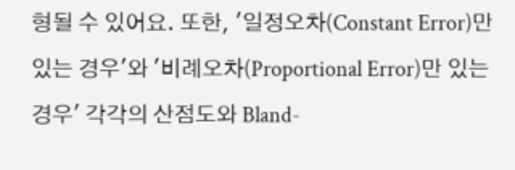형될 수 있어요. 또한, '일정오차(Constant Error)만 있는 경우'와 '비례오차(Proportional Error)만 있는 경우' 각각의 산점도와 Bland-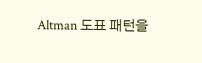Altman 도표 패턴을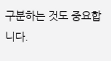구분하는 것도 중요합니다.